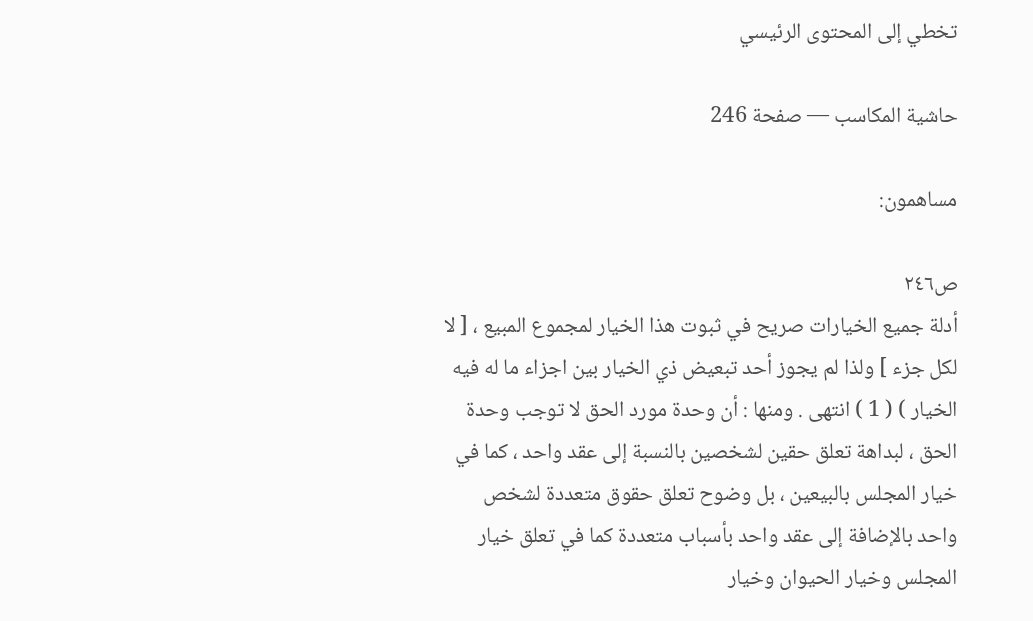تخطي إلى المحتوى الرئيسي

حاشية المكاسب — صفحة 246

مساهمون:

ص٢٤٦
أدلة جميع الخيارات صريح في ثبوت هذا الخيار لمجموع المبيع ، [ لا لكل جزء ] ولذا لم يجوز أحد تبعيض ذي الخيار بين اجزاء ما له فيه الخيار ) ( 1 ) انتهى . ومنها : أن وحدة مورد الحق لا توجب وحدة الحق ، لبداهة تعلق حقين لشخصين بالنسبة إلى عقد واحد ، كما في خيار المجلس بالبيعين ، بل وضوح تعلق حقوق متعددة لشخص واحد بالإضافة إلى عقد واحد بأسباب متعددة كما في تعلق خيار المجلس وخيار الحيوان وخيار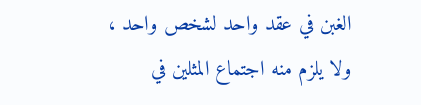الغبن في عقد واحد لشخص واحد ، ولا يلزم منه اجتماع المثلين في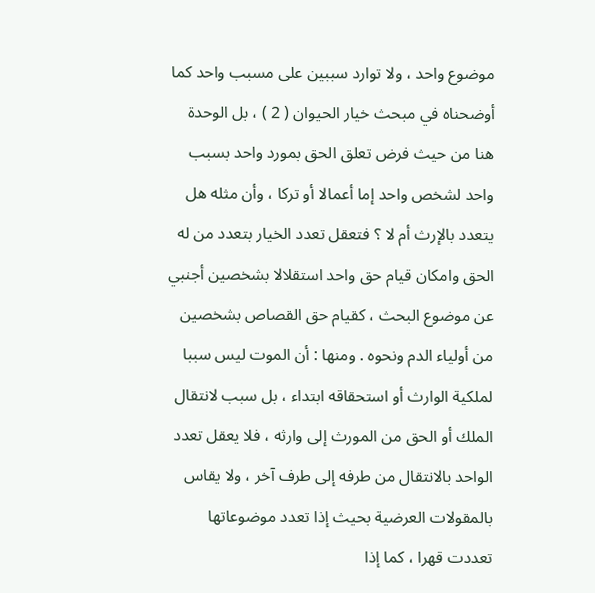موضوع واحد ، ولا توارد سببين على مسبب واحد كما أوضحناه في مبحث خيار الحيوان ( 2 ) ، بل الوحدة هنا من حيث فرض تعلق الحق بمورد واحد بسبب واحد لشخص واحد إما أعمالا أو تركا ، وأن مثله هل يتعدد بالإرث أم لا ؟ فتعقل تعدد الخيار بتعدد من له الحق وامكان قيام حق واحد استقلالا بشخصين أجنبي عن موضوع البحث ، كقيام حق القصاص بشخصين من أولياء الدم ونحوه . ومنها : أن الموت ليس سببا لملكية الوارث أو استحقاقه ابتداء ، بل سبب لانتقال الملك أو الحق من المورث إلى وارثه ، فلا يعقل تعدد الواحد بالانتقال من طرفه إلى طرف آخر ، ولا يقاس بالمقولات العرضية بحيث إذا تعدد موضوعاتها تعددت قهرا ، كما إذا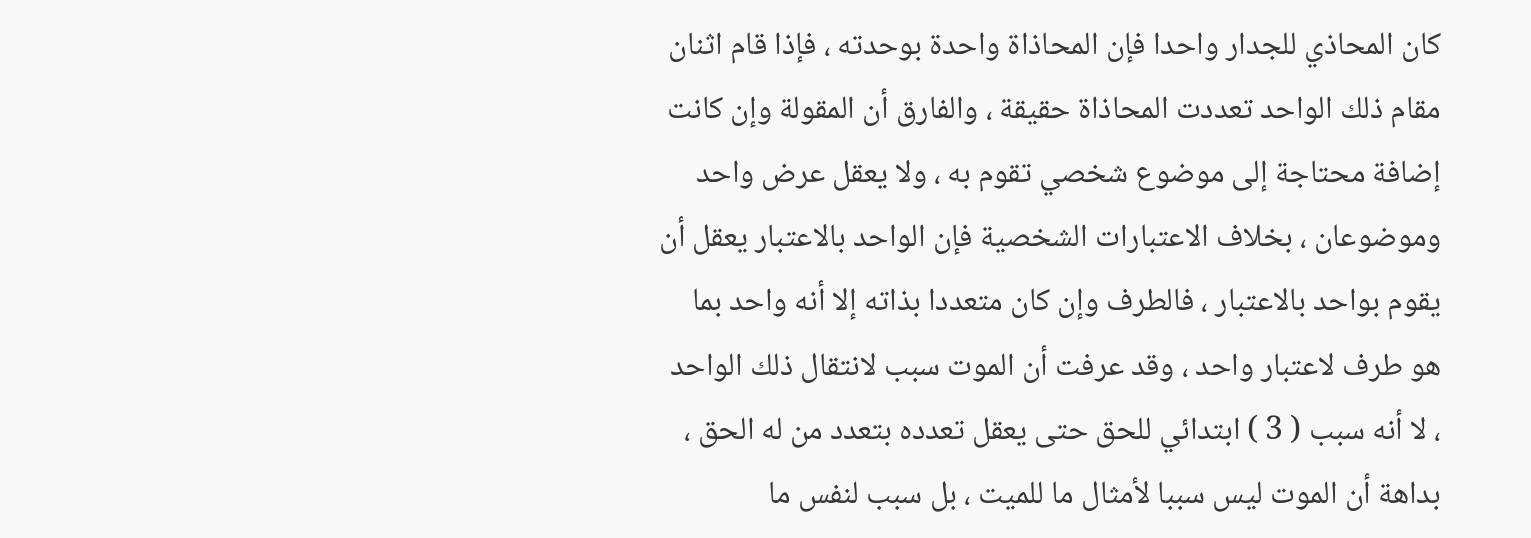كان المحاذي للجدار واحدا فإن المحاذاة واحدة بوحدته ، فإذا قام اثنان مقام ذلك الواحد تعددت المحاذاة حقيقة ، والفارق أن المقولة وإن كانت إضافة محتاجة إلى موضوع شخصي تقوم به ، ولا يعقل عرض واحد وموضوعان ، بخلاف الاعتبارات الشخصية فإن الواحد بالاعتبار يعقل أن يقوم بواحد بالاعتبار ، فالطرف وإن كان متعددا بذاته إلا أنه واحد بما هو طرف لاعتبار واحد ، وقد عرفت أن الموت سبب لانتقال ذلك الواحد ، لا أنه سبب ( 3 ) ابتدائي للحق حتى يعقل تعدده بتعدد من له الحق ، بداهة أن الموت ليس سببا لأمثال ما للميت ، بل سبب لنفس ما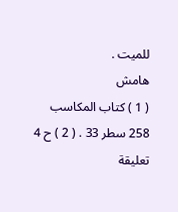للميت .
هامش
( 1 ) كتاب المكاسب 258 سطر 33 . ( 2 ) ح 4 تعليقة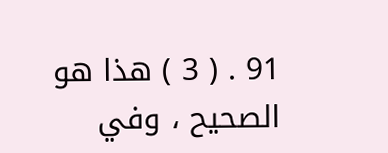91 . ( 3 ) هذا هو الصحيح ، وفي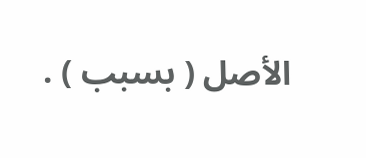الأصل ( بسبب ) .